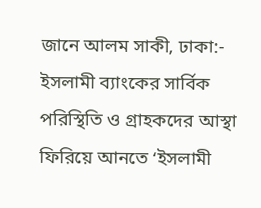জানে আলম সাকী, ঢাকা:- ইসলামী ব্যাংকের সার্বিক পরিস্থিতি ও গ্রাহকদের আস্থা ফিরিয়ে আনতে ‘ইসলামী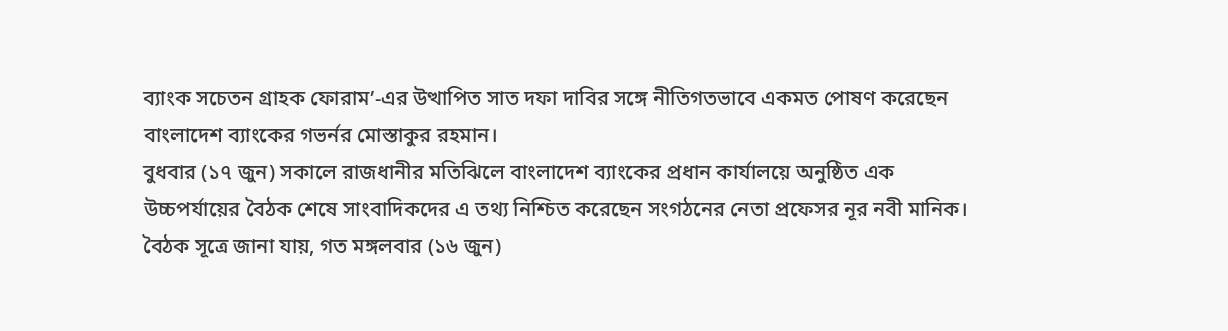ব্যাংক সচেতন গ্রাহক ফোরাম’-এর উত্থাপিত সাত দফা দাবির সঙ্গে নীতিগতভাবে একমত পোষণ করেছেন বাংলাদেশ ব্যাংকের গভর্নর মোস্তাকুর রহমান।
বুধবার (১৭ জুন) সকালে রাজধানীর মতিঝিলে বাংলাদেশ ব্যাংকের প্রধান কার্যালয়ে অনুষ্ঠিত এক উচ্চপর্যায়ের বৈঠক শেষে সাংবাদিকদের এ তথ্য নিশ্চিত করেছেন সংগঠনের নেতা প্রফেসর নূর নবী মানিক।
বৈঠক সূত্রে জানা যায়, গত মঙ্গলবার (১৬ জুন)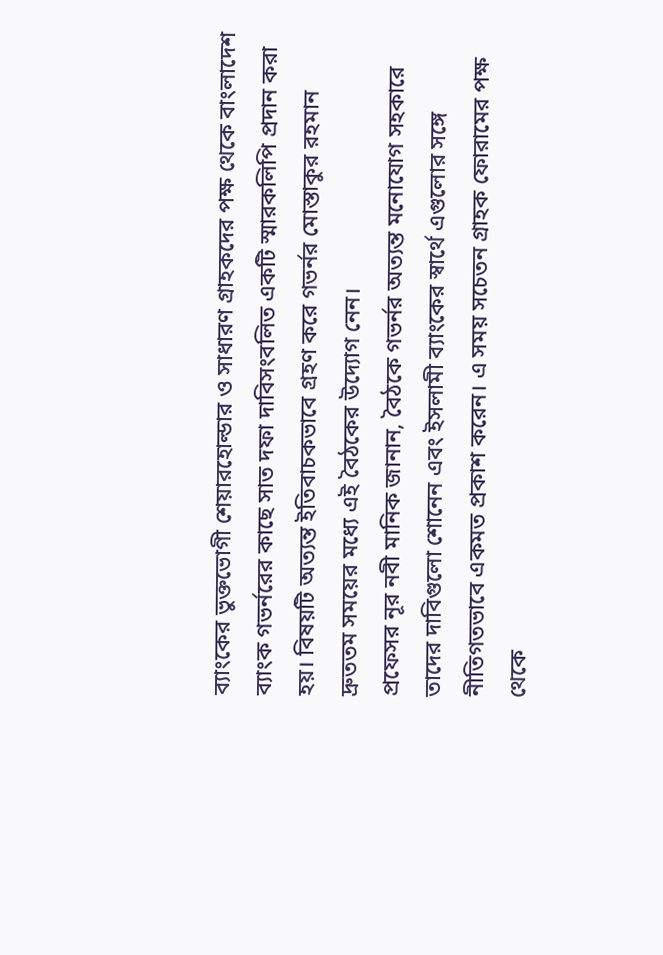ব্যাংকের ভুক্তভোগী শেয়ারহোল্ডার ও সাধারণ গ্রাহকদের পক্ষ থেকে বাংলাদেশ ব্যাংক গভর্নরের কাছে সাত দফা দাবিসংবলিত একটি স্মারকলিপি প্রদান করা হয়। বিষয়টি অত্যন্ত ইতিবাচকভাবে গ্রহণ করে গভর্নর মোস্তাকুর রহমান দ্রুততম সময়ের মধ্যে এই বৈঠকের উদ্যোগ নেন।
প্রফেসর নূর নবী মানিক জানান, বৈঠকে গভর্নর অত্যন্ত মনোযোগ সহকারে তাদের দাবিগুলো শোনেন এবং ইসলামী ব্যাংকের স্বার্থে এগুলোর সঙ্গে নীতিগতভাবে একমত প্রকাশ করেন। এ সময় সচেতন গ্রাহক ফোরামের পক্ষ থেকে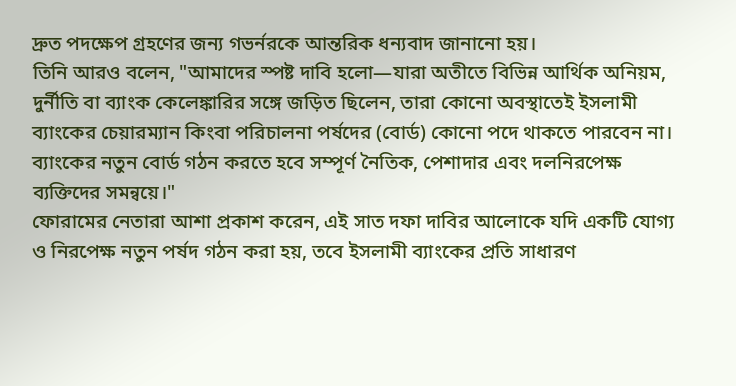দ্রুত পদক্ষেপ গ্রহণের জন্য গভর্নরকে আন্তরিক ধন্যবাদ জানানো হয়।
তিনি আরও বলেন, "আমাদের স্পষ্ট দাবি হলো—যারা অতীতে বিভিন্ন আর্থিক অনিয়ম, দুর্নীতি বা ব্যাংক কেলেঙ্কারির সঙ্গে জড়িত ছিলেন, তারা কোনো অবস্থাতেই ইসলামী ব্যাংকের চেয়ারম্যান কিংবা পরিচালনা পর্ষদের (বোর্ড) কোনো পদে থাকতে পারবেন না। ব্যাংকের নতুন বোর্ড গঠন করতে হবে সম্পূর্ণ নৈতিক, পেশাদার এবং দলনিরপেক্ষ ব্যক্তিদের সমন্বয়ে।"
ফোরামের নেতারা আশা প্রকাশ করেন, এই সাত দফা দাবির আলোকে যদি একটি যোগ্য ও নিরপেক্ষ নতুন পর্ষদ গঠন করা হয়, তবে ইসলামী ব্যাংকের প্রতি সাধারণ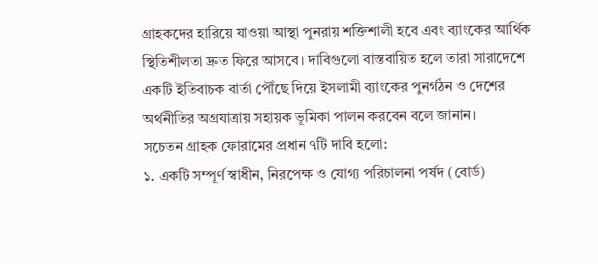গ্রাহকদের হারিয়ে যাওয়া আস্থা পুনরায় শক্তিশালী হবে এবং ব্যাংকের আর্থিক স্থিতিশীলতা দ্রুত ফিরে আসবে। দাবিগুলো বাস্তবায়িত হলে তারা সারাদেশে একটি ইতিবাচক বার্তা পৌঁছে দিয়ে ইসলামী ব্যাংকের পুনর্গঠন ও দেশের অর্থনীতির অগ্রযাত্রায় সহায়ক ভূমিকা পালন করবেন বলে জানান।
সচেতন গ্রাহক ফোরামের প্রধান ৭টি দাবি হলো:
১. একটি সম্পূর্ণ স্বাধীন, নিরপেক্ষ ও যোগ্য পরিচালনা পর্ষদ (বোর্ড)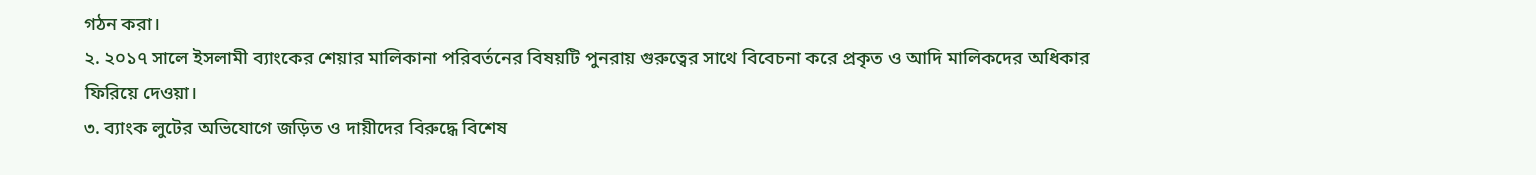গঠন করা।
২. ২০১৭ সালে ইসলামী ব্যাংকের শেয়ার মালিকানা পরিবর্তনের বিষয়টি পুনরায় গুরুত্বের সাথে বিবেচনা করে প্রকৃত ও আদি মালিকদের অধিকার ফিরিয়ে দেওয়া।
৩. ব্যাংক লুটের অভিযোগে জড়িত ও দায়ীদের বিরুদ্ধে বিশেষ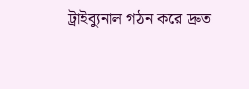ট্রাইব্যুনাল গঠন করে দ্রুত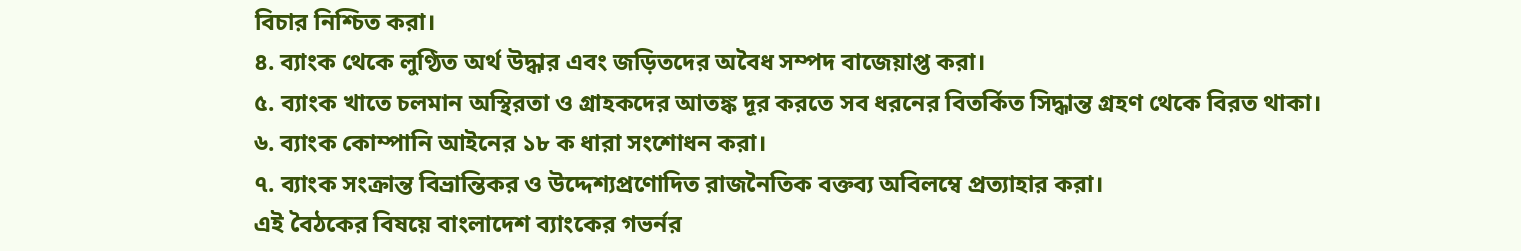বিচার নিশ্চিত করা।
৪. ব্যাংক থেকে লুণ্ঠিত অর্থ উদ্ধার এবং জড়িতদের অবৈধ সম্পদ বাজেয়াপ্ত করা।
৫. ব্যাংক খাতে চলমান অস্থিরতা ও গ্রাহকদের আতঙ্ক দূর করতে সব ধরনের বিতর্কিত সিদ্ধান্ত গ্রহণ থেকে বিরত থাকা।
৬. ব্যাংক কোম্পানি আইনের ১৮ ক ধারা সংশোধন করা।
৭. ব্যাংক সংক্রান্ত বিভ্রান্তিকর ও উদ্দেশ্যপ্রণোদিত রাজনৈতিক বক্তব্য অবিলম্বে প্রত্যাহার করা।
এই বৈঠকের বিষয়ে বাংলাদেশ ব্যাংকের গভর্নর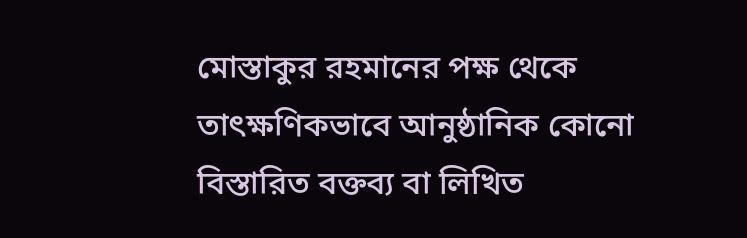মোস্তাকুর রহমানের পক্ষ থেকে তাৎক্ষণিকভাবে আনুষ্ঠানিক কোনো বিস্তারিত বক্তব্য বা লিখিত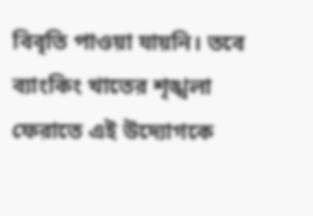বিবৃতি পাওয়া যায়নি। তবে ব্যাংকিং খাতের শৃঙ্খলা ফেরাতে এই উদ্যোগকে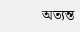অত্যন্ত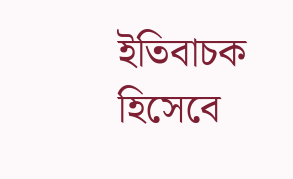ইতিবাচক হিসেবে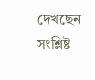দেখছেন সংশ্লিষ্ট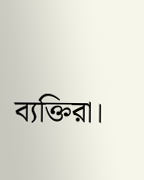ব্যক্তিরা।